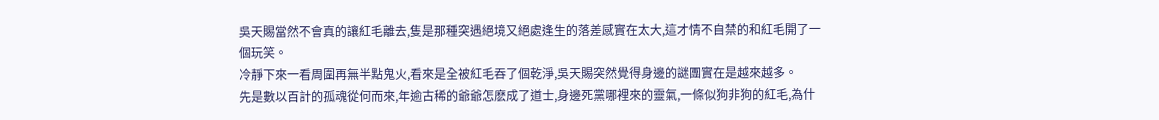吳天賜當然不會真的讓紅毛離去,隻是那種突遇絕境又絕處逢生的落差感實在太大,這才情不自禁的和紅毛開了一個玩笑。
冷靜下來一看周圍再無半點鬼火,看來是全被紅毛吞了個乾淨,吳天賜突然覺得身邊的謎團實在是越來越多。
先是數以百計的孤魂從何而來,年逾古稀的爺爺怎麽成了道士,身邊死黨哪裡來的靈氣,一條似狗非狗的紅毛,為什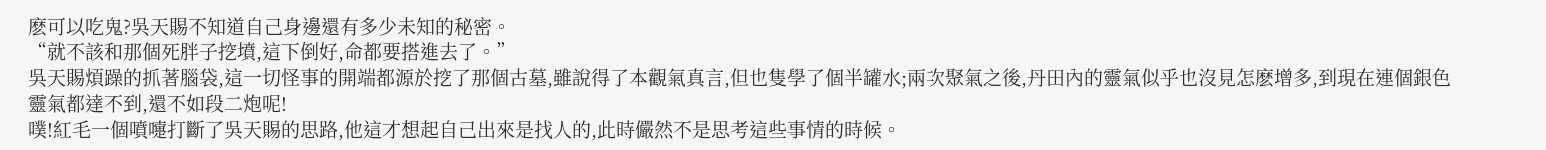麽可以吃鬼?吳天賜不知道自己身邊還有多少未知的秘密。
“就不該和那個死胖子挖墳,這下倒好,命都要搭進去了。”
吳天賜煩躁的抓著腦袋,這一切怪事的開端都源於挖了那個古墓,雖說得了本觀氣真言,但也隻學了個半罐水;兩次聚氣之後,丹田內的靈氣似乎也沒見怎麽增多,到現在連個銀色靈氣都達不到,還不如段二炮呢!
噗!紅毛一個噴嚏打斷了吳天賜的思路,他這才想起自己出來是找人的,此時儼然不是思考這些事情的時候。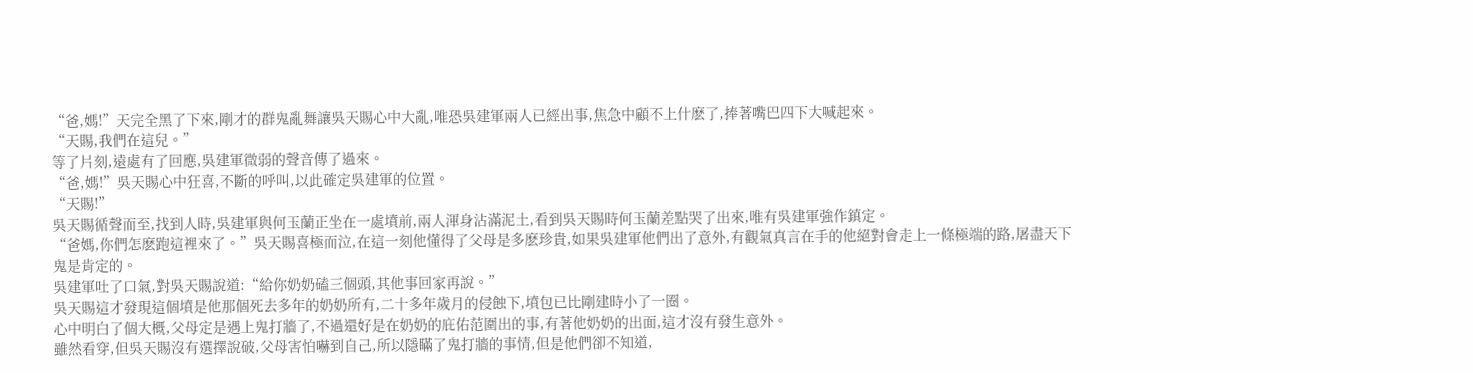“爸,媽!”天完全黑了下來,剛才的群鬼亂舞讓吳天賜心中大亂,唯恐吳建軍兩人已經出事,焦急中顧不上什麽了,捧著嘴巴四下大喊起來。
“天賜,我們在這兒。”
等了片刻,遠處有了回應,吳建軍微弱的聲音傳了過來。
“爸,媽!”吳天賜心中狂喜,不斷的呼叫,以此確定吳建軍的位置。
“天賜!”
吳天賜循聲而至,找到人時,吳建軍與何玉蘭正坐在一處墳前,兩人渾身沾滿泥土,看到吳天賜時何玉蘭差點哭了出來,唯有吳建軍強作鎮定。
“爸媽,你們怎麽跑這裡來了。”吳天賜喜極而泣,在這一刻他懂得了父母是多麽珍貴,如果吳建軍他們出了意外,有觀氣真言在手的他絕對會走上一條極端的路,屠盡天下鬼是肯定的。
吳建軍吐了口氣,對吳天賜說道:“給你奶奶磕三個頭,其他事回家再說。”
吳天賜這才發現這個墳是他那個死去多年的奶奶所有,二十多年歲月的侵蝕下,墳包已比剛建時小了一圈。
心中明白了個大概,父母定是遇上鬼打牆了,不過還好是在奶奶的庇佑范圍出的事,有著他奶奶的出面,這才沒有發生意外。
雖然看穿,但吳天賜沒有選擇說破,父母害怕嚇到自己,所以隱瞞了鬼打牆的事情,但是他們卻不知道,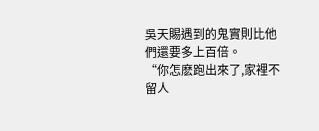吳天賜遇到的鬼實則比他們還要多上百倍。
“你怎麽跑出來了,家裡不留人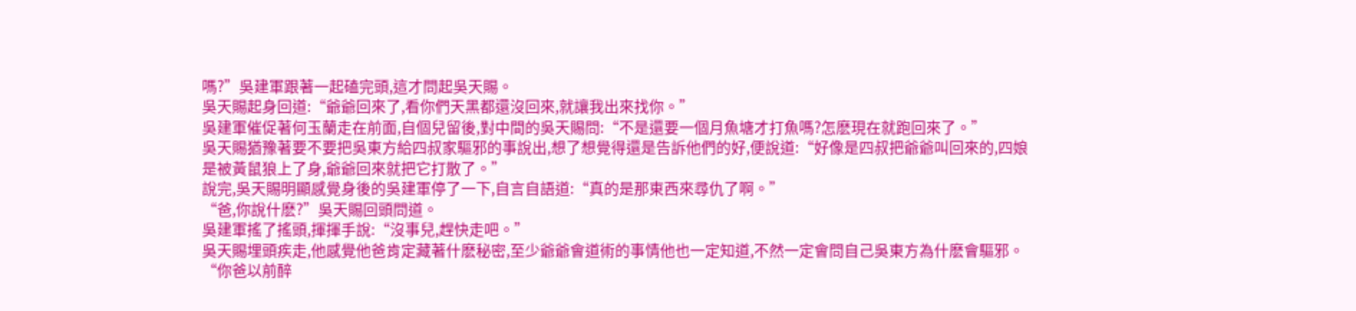嗎?”吳建軍跟著一起磕完頭,這才問起吳天賜。
吳天賜起身回道:“爺爺回來了,看你們天黑都還沒回來,就讓我出來找你。”
吳建軍催促著何玉蘭走在前面,自個兒留後,對中間的吳天賜問:“不是還要一個月魚塘才打魚嗎?怎麽現在就跑回來了。”
吳天賜猶豫著要不要把吳東方給四叔家驅邪的事說出,想了想覺得還是告訴他們的好,便說道:“好像是四叔把爺爺叫回來的,四娘是被黃鼠狼上了身,爺爺回來就把它打散了。”
說完,吳天賜明顯感覺身後的吳建軍停了一下,自言自語道:“真的是那東西來尋仇了啊。”
“爸,你說什麽?”吳天賜回頭問道。
吳建軍搖了搖頭,揮揮手說:“沒事兒,趕快走吧。”
吳天賜埋頭疾走,他感覺他爸肯定藏著什麽秘密,至少爺爺會道術的事情他也一定知道,不然一定會問自己吳東方為什麽會驅邪。
“你爸以前醉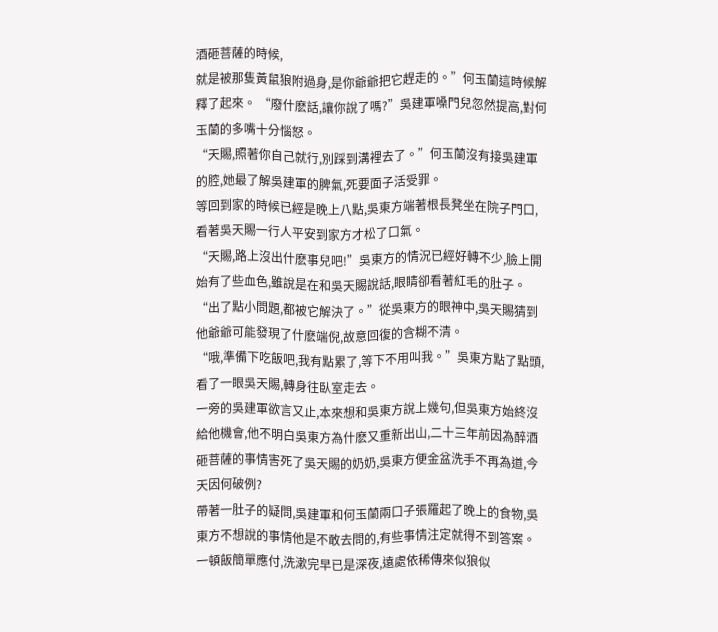酒砸菩薩的時候,
就是被那隻黃鼠狼附過身,是你爺爺把它趕走的。”何玉蘭這時候解釋了起來。 “廢什麽話,讓你說了嗎?”吳建軍嗓門兒忽然提高,對何玉蘭的多嘴十分惱怒。
“天賜,照著你自己就行,別踩到溝裡去了。”何玉蘭沒有接吳建軍的腔,她最了解吳建軍的脾氣,死要面子活受罪。
等回到家的時候已經是晚上八點,吳東方端著根長凳坐在院子門口,看著吳天賜一行人平安到家方才松了口氣。
“天賜,路上沒出什麽事兒吧!”吳東方的情況已經好轉不少,臉上開始有了些血色,雖說是在和吳天賜說話,眼睛卻看著紅毛的肚子。
“出了點小問題,都被它解決了。”從吳東方的眼神中,吳天賜猜到他爺爺可能發現了什麽端倪,故意回復的含糊不清。
“哦,準備下吃飯吧,我有點累了,等下不用叫我。”吳東方點了點頭,看了一眼吳天賜,轉身往臥室走去。
一旁的吳建軍欲言又止,本來想和吳東方說上幾句,但吳東方始終沒給他機會,他不明白吳東方為什麽又重新出山,二十三年前因為醉酒砸菩薩的事情害死了吳天賜的奶奶,吳東方便金盆洗手不再為道,今天因何破例?
帶著一肚子的疑問,吳建軍和何玉蘭兩口子張羅起了晚上的食物,吳東方不想說的事情他是不敢去問的,有些事情注定就得不到答案。
一頓飯簡單應付,洗漱完早已是深夜,遠處依稀傳來似狼似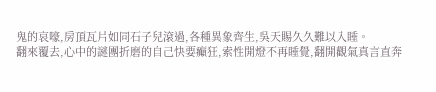鬼的哀嚎,房頂瓦片如同石子兒滾過,各種異象齊生,吳天賜久久難以入睡。
翻來覆去,心中的謎團折磨的自己快要癲狂,索性開燈不再睡覺,翻開觀氣真言直奔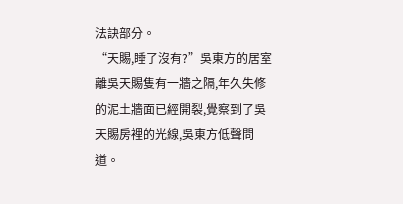法訣部分。
“天賜,睡了沒有?”吳東方的居室離吳天賜隻有一牆之隔,年久失修的泥土牆面已經開裂,覺察到了吳天賜房裡的光線,吳東方低聲問道。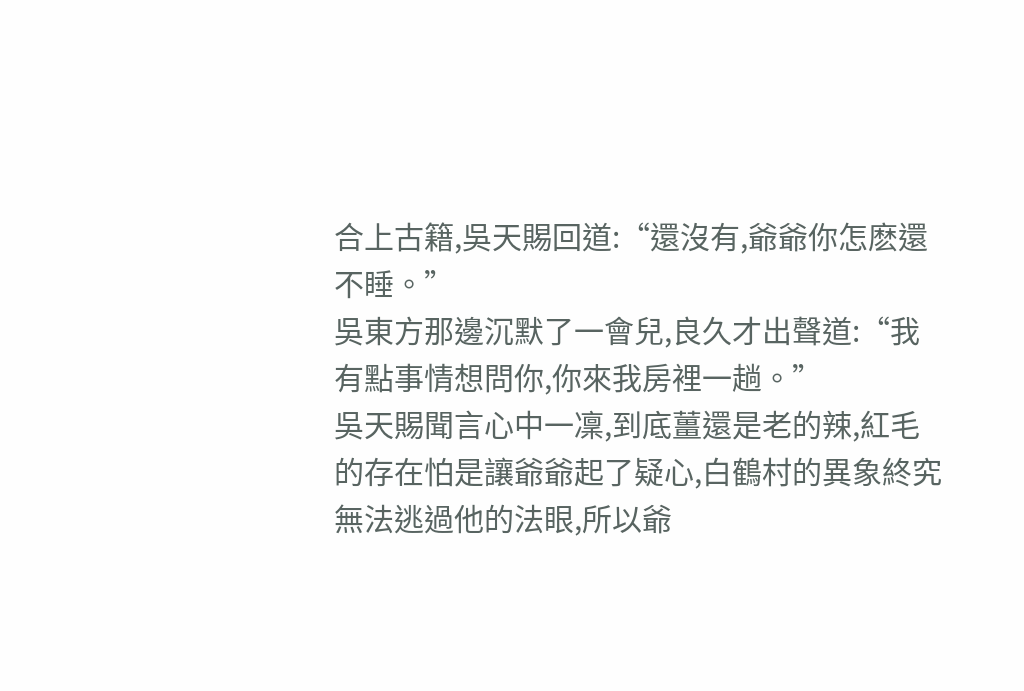合上古籍,吳天賜回道:“還沒有,爺爺你怎麽還不睡。”
吳東方那邊沉默了一會兒,良久才出聲道:“我有點事情想問你,你來我房裡一趟。”
吳天賜聞言心中一凜,到底薑還是老的辣,紅毛的存在怕是讓爺爺起了疑心,白鶴村的異象終究無法逃過他的法眼,所以爺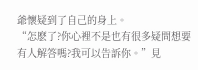爺懷疑到了自己的身上。
“怎麽了?你心裡不是也有很多疑問想要有人解答嗎?我可以告訴你。”見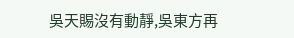吳天賜沒有動靜,吳東方再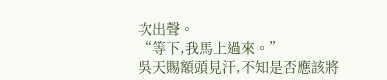次出聲。
“等下,我馬上過來。”
吳天賜額頭見汗,不知是否應該將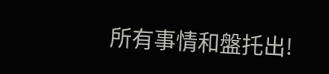所有事情和盤托出!